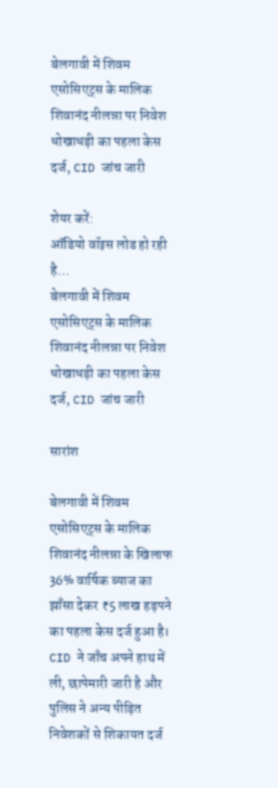बेलगावी में शिवम एसोसिएट्स के मालिक शिवानंद नीलन्ना पर निवेश धोखाधड़ी का पहला केस दर्ज, CID जांच जारी

शेयर करें:
ऑडियो वॉइस लोड हो रही है…
बेलगावी में शिवम एसोसिएट्स के मालिक शिवानंद नीलन्ना पर निवेश धोखाधड़ी का पहला केस दर्ज, CID जांच जारी

सारांश

बेलगावी में शिवम एसोसिएट्स के मालिक शिवानंद नीलन्ना के खिलाफ 36% वार्षिक ब्याज का झाँसा देकर ₹5 लाख हड़पने का पहला केस दर्ज हुआ है। CID ने जाँच अपने हाथ में ली, छापेमारी जारी है और पुलिस ने अन्य पीड़ित निवेशकों से शिकायत दर्ज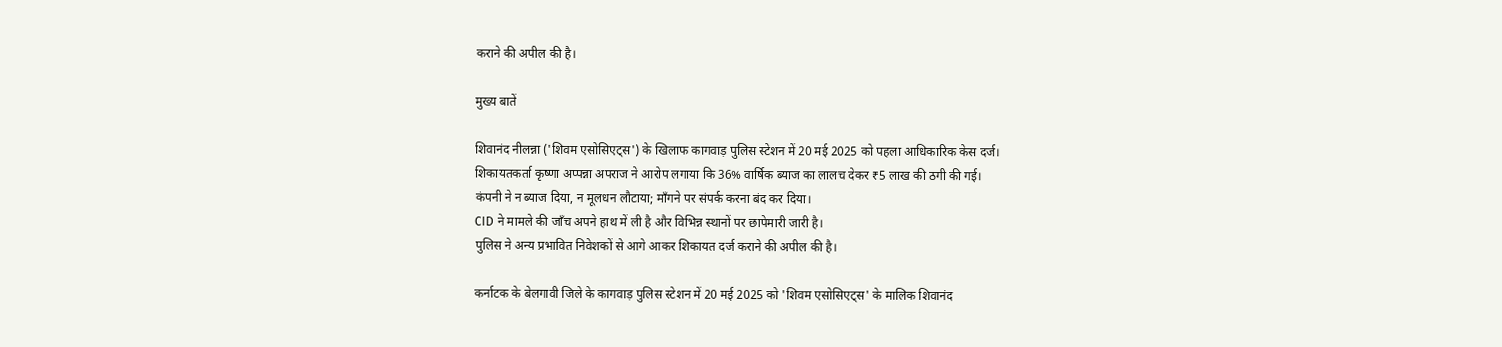कराने की अपील की है।

मुख्य बातें

शिवानंद नीलन्ना ('शिवम एसोसिएट्स') के खिलाफ कागवाड़ पुलिस स्टेशन में 20 मई 2025 को पहला आधिकारिक केस दर्ज।
शिकायतकर्ता कृष्णा अप्पन्ना अपराज ने आरोप लगाया कि 36% वार्षिक ब्याज का लालच देकर ₹5 लाख की ठगी की गई।
कंपनी ने न ब्याज दिया, न मूलधन लौटाया; माँगने पर संपर्क करना बंद कर दिया।
CID ने मामले की जाँच अपने हाथ में ली है और विभिन्न स्थानों पर छापेमारी जारी है।
पुलिस ने अन्य प्रभावित निवेशकों से आगे आकर शिकायत दर्ज कराने की अपील की है।

कर्नाटक के बेलगावी जिले के कागवाड़ पुलिस स्टेशन में 20 मई 2025 को 'शिवम एसोसिएट्स' के मालिक शिवानंद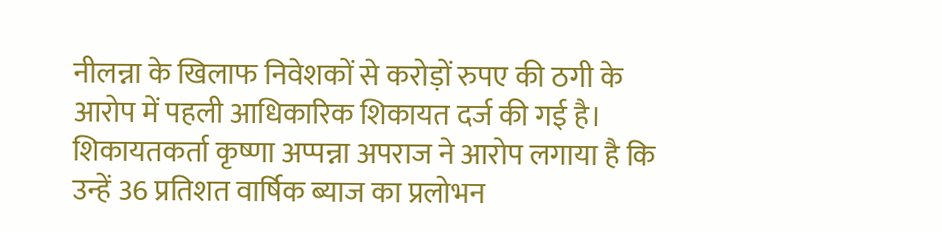नीलन्ना के खिलाफ निवेशकों से करोड़ों रुपए की ठगी के आरोप में पहली आधिकारिक शिकायत दर्ज की गई है। शिकायतकर्ता कृष्णा अप्पन्ना अपराज ने आरोप लगाया है कि उन्हें 36 प्रतिशत वार्षिक ब्याज का प्रलोभन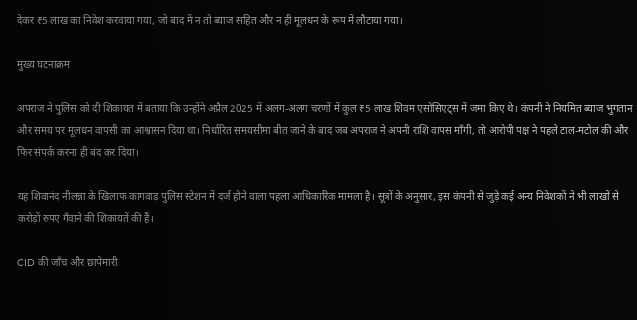देकर ₹5 लाख का निवेश करवाया गया, जो बाद में न तो ब्याज सहित और न ही मूलधन के रूप में लौटाया गया।

मुख्य घटनाक्रम

अपराज ने पुलिस को दी शिकायत में बताया कि उन्होंने अप्रैल 2025 में अलग-अलग चरणों में कुल ₹5 लाख शिवम एसोसिएट्स में जमा किए थे। कंपनी ने नियमित ब्याज भुगतान और समय पर मूलधन वापसी का आश्वासन दिया था। निर्धारित समयसीमा बीत जाने के बाद जब अपराज ने अपनी राशि वापस माँगी, तो आरोपी पक्ष ने पहले टाल-मटोल की और फिर संपर्क करना ही बंद कर दिया।

यह शिवानंद नीलन्ना के खिलाफ कागवाड़ पुलिस स्टेशन में दर्ज होने वाला पहला आधिकारिक मामला है। सूत्रों के अनुसार, इस कंपनी से जुड़े कई अन्य निवेशकों ने भी लाखों से करोड़ों रुपए गँवाने की शिकायतें की हैं।

CID की जाँच और छापेमारी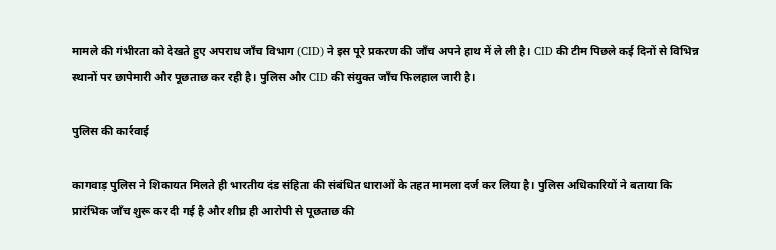मामले की गंभीरता को देखते हुए अपराध जाँच विभाग (CID) ने इस पूरे प्रकरण की जाँच अपने हाथ में ले ली है। CID की टीम पिछले कई दिनों से विभिन्न स्थानों पर छापेमारी और पूछताछ कर रही है। पुलिस और CID की संयुक्त जाँच फिलहाल जारी है।

पुलिस की कार्रवाई

कागवाड़ पुलिस ने शिकायत मिलते ही भारतीय दंड संहिता की संबंधित धाराओं के तहत मामला दर्ज कर लिया है। पुलिस अधिकारियों ने बताया कि प्रारंभिक जाँच शुरू कर दी गई है और शीघ्र ही आरोपी से पूछताछ की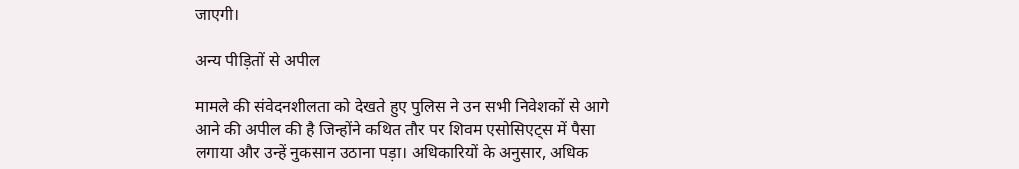जाएगी।

अन्य पीड़ितों से अपील

मामले की संवेदनशीलता को देखते हुए पुलिस ने उन सभी निवेशकों से आगे आने की अपील की है जिन्होंने कथित तौर पर शिवम एसोसिएट्स में पैसा लगाया और उन्हें नुकसान उठाना पड़ा। अधिकारियों के अनुसार, अधिक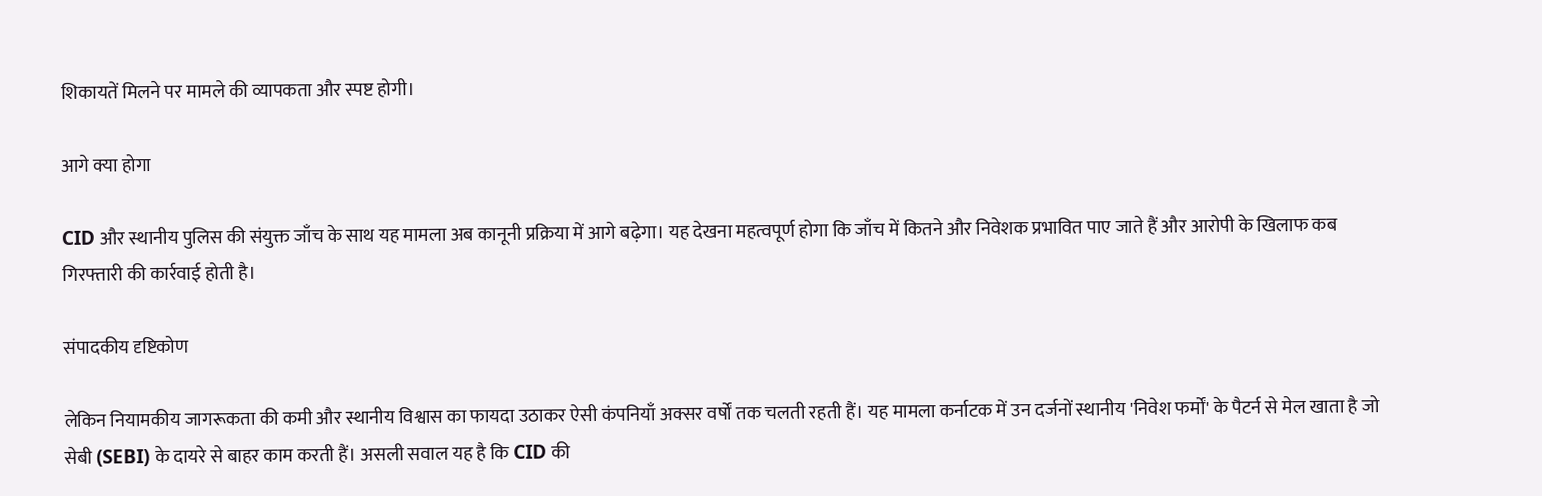शिकायतें मिलने पर मामले की व्यापकता और स्पष्ट होगी।

आगे क्या होगा

CID और स्थानीय पुलिस की संयुक्त जाँच के साथ यह मामला अब कानूनी प्रक्रिया में आगे बढ़ेगा। यह देखना महत्वपूर्ण होगा कि जाँच में कितने और निवेशक प्रभावित पाए जाते हैं और आरोपी के खिलाफ कब गिरफ्तारी की कार्रवाई होती है।

संपादकीय दृष्टिकोण

लेकिन नियामकीय जागरूकता की कमी और स्थानीय विश्वास का फायदा उठाकर ऐसी कंपनियाँ अक्सर वर्षों तक चलती रहती हैं। यह मामला कर्नाटक में उन दर्जनों स्थानीय 'निवेश फर्मों' के पैटर्न से मेल खाता है जो सेबी (SEBI) के दायरे से बाहर काम करती हैं। असली सवाल यह है कि CID की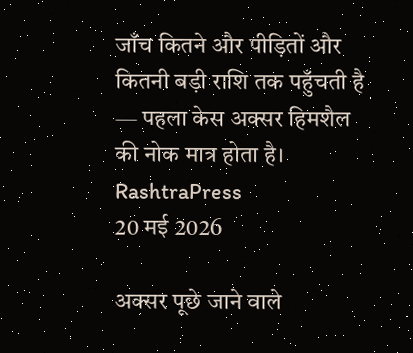जाँच कितने और पीड़ितों और कितनी बड़ी राशि तक पहुँचती है — पहला केस अक्सर हिमशैल की नोक मात्र होता है।
RashtraPress
20 मई 2026

अक्सर पूछे जाने वाले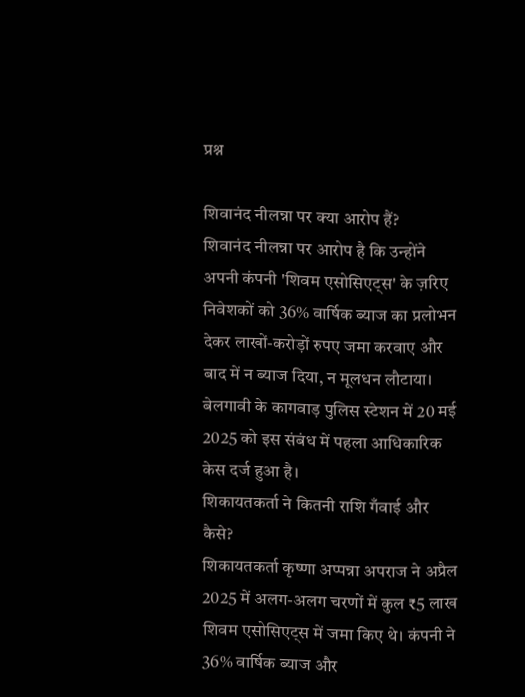प्रश्न

शिवानंद नीलन्ना पर क्या आरोप हैं?
शिवानंद नीलन्ना पर आरोप है कि उन्होंने अपनी कंपनी 'शिवम एसोसिएट्स' के ज़रिए निवेशकों को 36% वार्षिक ब्याज का प्रलोभन देकर लाखों-करोड़ों रुपए जमा करवाए और बाद में न ब्याज दिया, न मूलधन लौटाया। बेलगावी के कागवाड़ पुलिस स्टेशन में 20 मई 2025 को इस संबंध में पहला आधिकारिक केस दर्ज हुआ है।
शिकायतकर्ता ने कितनी राशि गँवाई और कैसे?
शिकायतकर्ता कृष्णा अप्पन्ना अपराज ने अप्रैल 2025 में अलग-अलग चरणों में कुल ₹5 लाख शिवम एसोसिएट्स में जमा किए थे। कंपनी ने 36% वार्षिक ब्याज और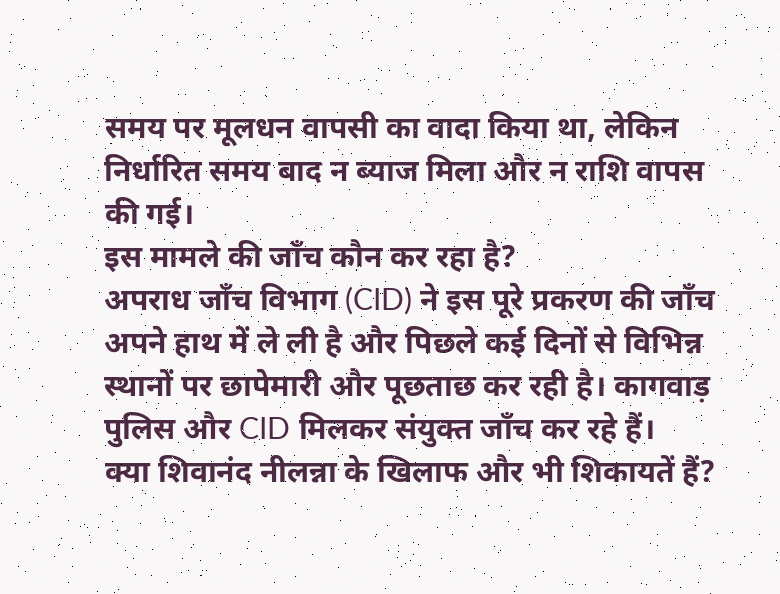समय पर मूलधन वापसी का वादा किया था, लेकिन निर्धारित समय बाद न ब्याज मिला और न राशि वापस की गई।
इस मामले की जाँच कौन कर रहा है?
अपराध जाँच विभाग (CID) ने इस पूरे प्रकरण की जाँच अपने हाथ में ले ली है और पिछले कई दिनों से विभिन्न स्थानों पर छापेमारी और पूछताछ कर रही है। कागवाड़ पुलिस और CID मिलकर संयुक्त जाँच कर रहे हैं।
क्या शिवानंद नीलन्ना के खिलाफ और भी शिकायतें हैं?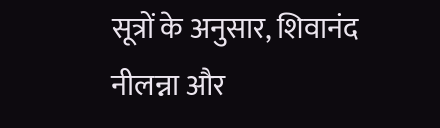सूत्रों के अनुसार, शिवानंद नीलन्ना और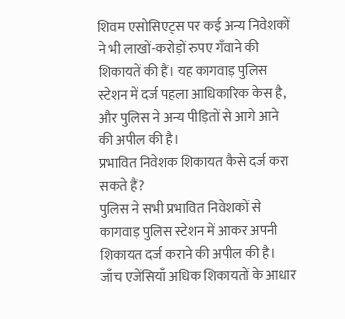शिवम एसोसिएट्स पर कई अन्य निवेशकों ने भी लाखों-करोड़ों रुपए गँवाने की शिकायतें की हैं। यह कागवाड़ पुलिस स्टेशन में दर्ज पहला आधिकारिक केस है, और पुलिस ने अन्य पीड़ितों से आगे आने की अपील की है।
प्रभावित निवेशक शिकायत कैसे दर्ज करा सकते हैं?
पुलिस ने सभी प्रभावित निवेशकों से कागवाड़ पुलिस स्टेशन में आकर अपनी शिकायत दर्ज कराने की अपील की है। जाँच एजेंसियाँ अधिक शिकायतों के आधार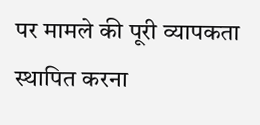पर मामले की पूरी व्यापकता स्थापित करना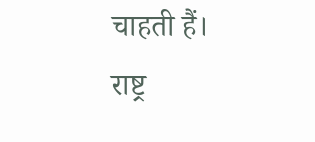चाहती हैं।
राष्ट्र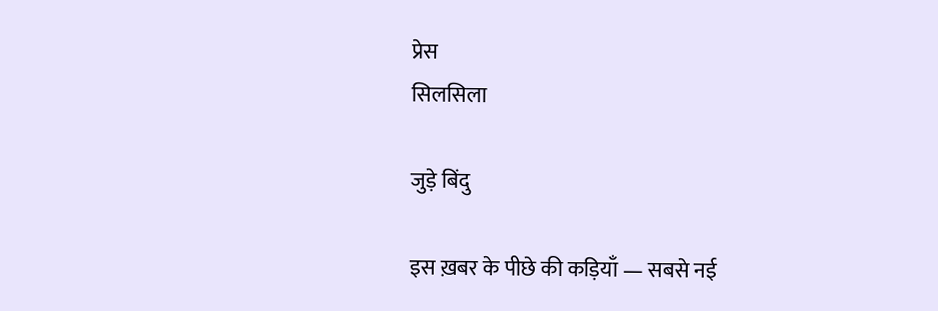प्रेस
सिलसिला

जुड़े बिंदु

इस ख़बर के पीछे की कड़ियाँ — सबसे नई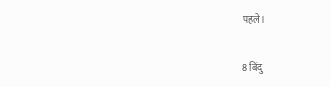पहले।

8 बिंदु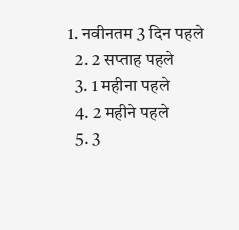1. नवीनतम 3 दिन पहले
  2. 2 सप्ताह पहले
  3. 1 महीना पहले
  4. 2 महीने पहले
  5. 3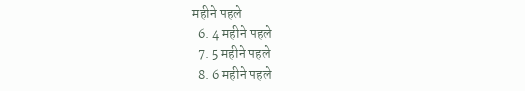महीने पहले
  6. 4 महीने पहले
  7. 5 महीने पहले
  8. 6 महीने पहले